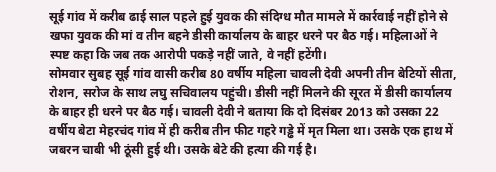सूई गांव में करीब ढाई साल पहले हुई युवक की संदिग्ध मौत मामले में कार्रवाई नहीं होने से खफा युवक की मां व तीन बहने डीसी कार्यालय के बाहर धरने पर बैठ गई। महिलाओं ने स्पष्ट कहा कि जब तक आरोपी पकड़े नहीं जाते, वे नहीं हटेंगी।
सोमवार सुबह सूई गांव वासी करीब 80 वर्षीय महिला चावली देवी अपनी तीन बेटियों सीता, रोशन, सरोज के साथ लघु सचिवालय पहुंची। डीसी नहीं मिलने की सूरत में डीसी कार्यालय के बाहर ही धरने पर बैठ गई। चावली देवी ने बताया कि दो दिसंबर 2013 को उसका 22 वर्षीय बेटा मेहरचंद गांव में ही करीब तीन फीट गहरे गड्ढे में मृत मिला था। उसके एक हाथ में जबरन चाबी भी ठूंसी हुई थी। उसके बेटे की हत्या की गई है।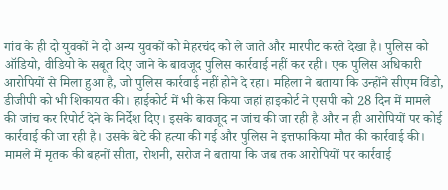गांव के ही दो युवकों ने दो अन्य युवकों को मेहरचंद को ले जाते और मारपीट करते देखा है। पुलिस को ऑडियो, वीडियो के सबूत दिए जाने के बावजूद पुलिस कार्रवाई नहीं कर रही। एक पुलिस अधिकारी आरोपियों से मिला हुआ है, जो पुलिस कार्रवाई नहीं होने दे रहा। महिला ने बताया कि उन्होंने सीएम विंडो, डीजीपी को भी शिकायत की। हाईकोर्ट में भी केस किया जहां हाइकोर्ट ने एसपी को 28 दिन में मामले की जांच कर रिपोर्ट देने के निर्देश दिए। इसके बावजूद न जांच की जा रही है और न ही आरोपियों पर कोई कार्रवाई की जा रही है। उसके बेटे की हत्या की गई और पुलिस ने इत्तफाकिया मौत की कार्रवाई की। मामले में मृतक की बहनों सीता, रोशनी, सरोज ने बताया कि जब तक आरोपियों पर कार्रवाई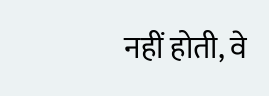नहीं होती, वे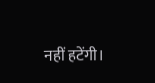नहीं हटेंगी।